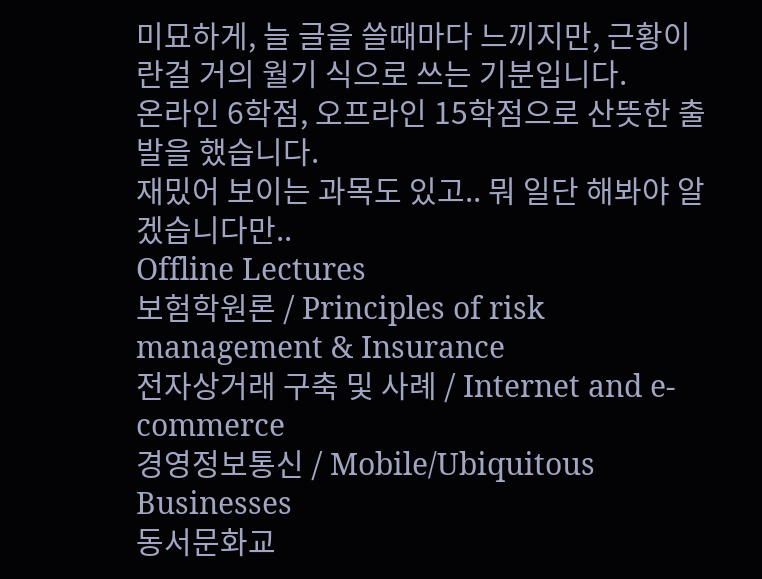미묘하게, 늘 글을 쓸때마다 느끼지만, 근황이란걸 거의 월기 식으로 쓰는 기분입니다.
온라인 6학점, 오프라인 15학점으로 산뜻한 출발을 했습니다.
재밌어 보이는 과목도 있고.. 뭐 일단 해봐야 알겠습니다만..
Offline Lectures
보험학원론 / Principles of risk management & Insurance
전자상거래 구축 및 사례 / Internet and e-commerce
경영정보통신 / Mobile/Ubiquitous Businesses
동서문화교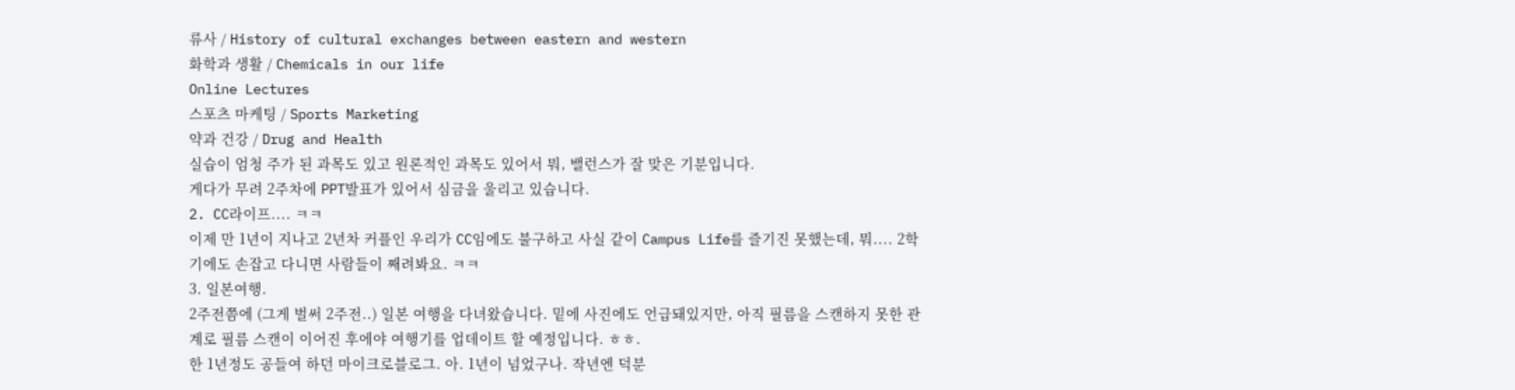류사 / History of cultural exchanges between eastern and western
화학과 생활 / Chemicals in our life
Online Lectures
스포츠 마케팅 / Sports Marketing
약과 건강 / Drug and Health
실습이 엄청 주가 된 과목도 있고 원론적인 과목도 있어서 뭐, 밸런스가 잘 맞은 기분입니다.
게다가 무려 2주차에 PPT발표가 있어서 심금을 울리고 있습니다.
2. CC라이프.... ㅋㅋ
이제 만 1년이 지나고 2년차 커플인 우리가 CC임에도 불구하고 사실 같이 Campus Life를 즐기진 못했는데, 뭐.... 2학기에도 손잡고 다니면 사람들이 째려봐요. ㅋㅋ
3. 일본여행.
2주전쯤에 (그게 벌써 2주전..) 일본 여행을 다녀왔습니다. 밑에 사진에도 언급돼있지만, 아직 필름을 스캔하지 못한 관계로 필름 스캔이 이어진 후에야 여행기를 업데이트 할 예정입니다. ㅎㅎ.
한 1년정도 공들여 하던 마이크로블로그. 아. 1년이 넘었구나. 작년엔 덕분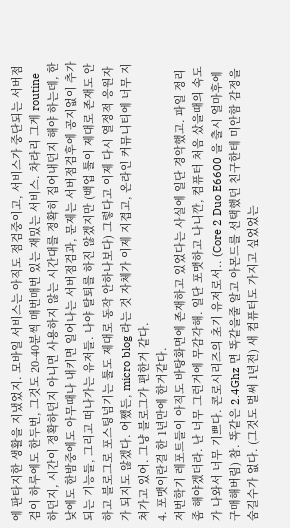에 판타지한 생활을 지냈었지. 모바일 서비스는 아직도 점검중이고, 서비스가 중단되는 서버점검이 하루에도 한두번, 그것도 20-40분씩 매번매번 있는 재밌는 서비스. 차라리 그게 routine 하던지, 시간이 정확하던지 아니면 사용하지 않는 시간대를 정확히 집어내던지 해야 하는데, 한낮에도 한밤중에도 아무때나 내키면 일어나는 서버점검과, 문제는 서버점검후에 공지없이 추가되는 기능들, 그리고 떠나가는 유저들. 나야 탈퇴를 하진 않겠지만 (백업 툴이 제대로 존재도 안하고 블로그로 포스팅넘기는 툴도 제대로 동작 안하나보다) 그렇다고 이제 다시 열정적 응원자가 되지도 않겠다. 어쨌든, micro blog 라는 것 자체가 이제 지겹고, 온라인 커뮤니티에 너무 지쳐가고 있어. 그냥 블로그가 편한거 같다.
4. 포맷이란걸 한 1년만에 한거같다.
저번학기 레포트들이 아직도 바탕화면에 존재하고 있었다는 사실에 일단 경악했고. 파일 정리좀 해야겠더라. 난 너무 그런거에 무감각해. 일단 포맷하고 나니깐, 컴퓨터 처음 샀을때의 속도가 나와서 너무 기쁘다. 콘로시리즈의 초기 유저로서.. (Core 2 Duo E6600 을 출시 얼마후에 구매해버림) 참. 똑같은 2.4Ghz 면 똑같을줄 알고 아몬드를 선택했던 친구한테 미안함 감정을 숨길수가 없다. (그것도 벌써 1년전) 새 컴퓨터도 가지고 싶었었는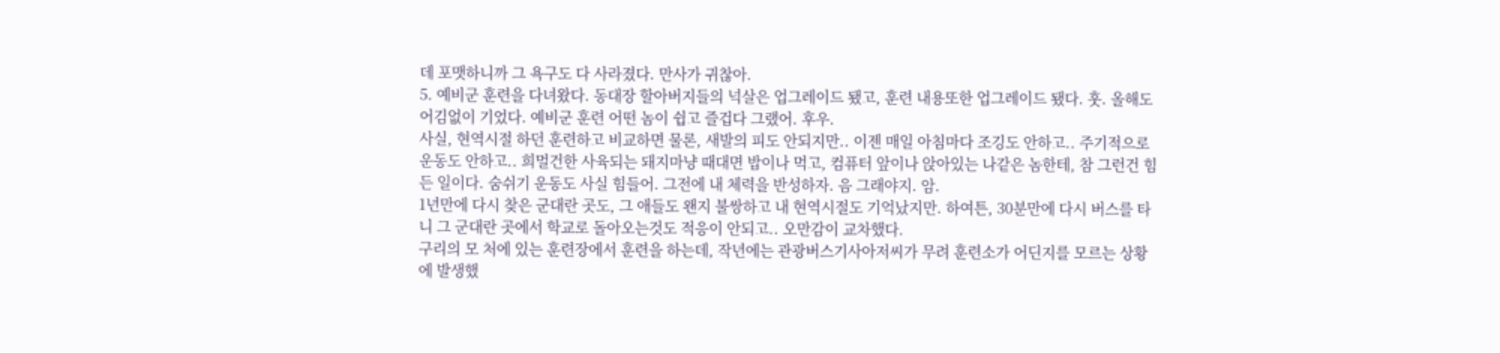데 포맷하니까 그 욕구도 다 사라졌다. 만사가 귀찮아.
5. 예비군 훈련을 다녀왔다. 동대장 할아버지들의 넉살은 업그레이드 됐고, 훈련 내용또한 업그레이드 됐다. 훗. 올해도 어김없이 기었다. 예비군 훈련 어떤 놈이 쉽고 즐겁다 그랬어. 후우.
사실, 현역시절 하던 훈련하고 비교하면 물론, 새발의 피도 안되지만.. 이젠 매일 아침마다 조깅도 안하고.. 주기적으로 운동도 안하고.. 희멀건한 사육되는 돼지마냥 때대면 밥이나 먹고, 컴퓨터 앞이나 앉아있는 나같은 놈한테, 참 그런건 힘든 일이다. 숨쉬기 운동도 사실 힘들어. 그전에 내 체력을 반성하자. 음 그래야지. 암.
1년만에 다시 찾은 군대란 곳도, 그 애들도 왠지 불쌍하고 내 현역시절도 기억났지만. 하여튼, 30분만에 다시 버스를 타니 그 군대란 곳에서 학교로 돌아오는것도 적응이 안되고.. 오만감이 교차했다.
구리의 모 처에 있는 훈련장에서 훈련을 하는데, 작년에는 관광버스기사아저씨가 무려 훈련소가 어딘지를 모르는 상황에 발생했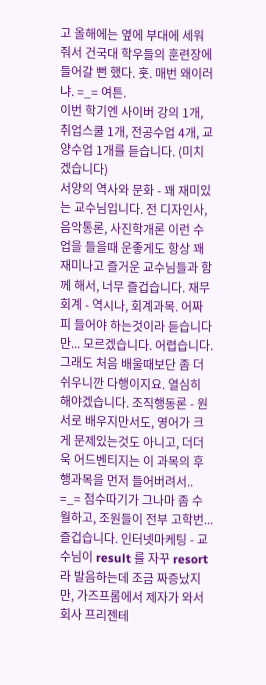고 올해에는 옆에 부대에 세워줘서 건국대 학우들의 훈련장에 들어갈 뻔 했다. 훗. 매번 왜이러냐. =_= 여튼.
이번 학기엔 사이버 강의 1개, 취업스쿨 1개, 전공수업 4개, 교양수업 1개를 듣습니다. (미치겠습니다)
서양의 역사와 문화 - 꽤 재미있는 교수님입니다. 전 디자인사, 음악통론, 사진학개론 이런 수업을 들을때 운좋게도 항상 꽤 재미나고 즐거운 교수님들과 함께 해서, 너무 즐겁습니다. 재무회계 - 역시나, 회계과목. 어짜피 들어야 하는것이라 듣습니다만... 모르겠습니다. 어렵습니다. 그래도 처음 배울때보단 좀 더 쉬우니깐 다행이지요. 열심히 해야겠습니다. 조직행동론 - 원서로 배우지만서도, 영어가 크게 문제있는것도 아니고, 더더욱 어드벤티지는 이 과목의 후행과목을 먼저 들어버려서.. =_= 점수따기가 그나마 좀 수월하고, 조원들이 전부 고학번... 즐겁습니다. 인터넷마케팅 - 교수님이 result 를 자꾸 resort 라 발음하는데 조금 짜증났지만, 가즈프롬에서 제자가 와서 회사 프리젠테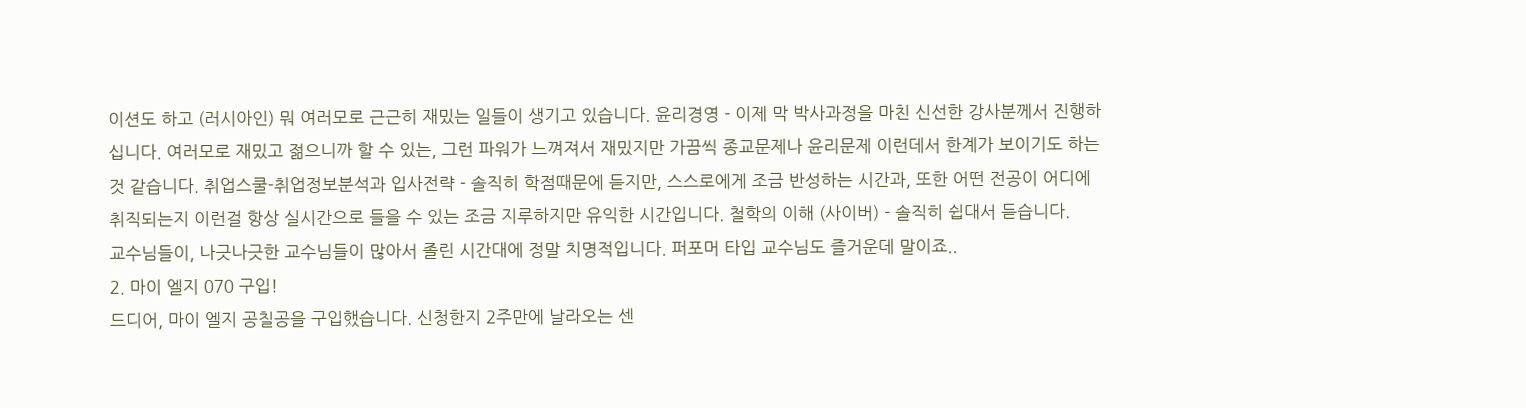이션도 하고 (러시아인) 뭐 여러모로 근근히 재밌는 일들이 생기고 있습니다. 윤리경영 - 이제 막 박사과정을 마친 신선한 강사분께서 진행하십니다. 여러모로 재밌고 젊으니까 할 수 있는, 그런 파워가 느껴져서 재밌지만 가끔씩 종교문제나 윤리문제 이런데서 한계가 보이기도 하는 것 같습니다. 취업스쿨-취업정보분석과 입사전략 - 솔직히 학점때문에 듣지만, 스스로에게 조금 반성하는 시간과, 또한 어떤 전공이 어디에 취직되는지 이런걸 항상 실시간으로 들을 수 있는 조금 지루하지만 유익한 시간입니다. 철학의 이해 (사이버) - 솔직히 쉽대서 듣습니다.
교수님들이, 나긋나긋한 교수님들이 많아서 졸린 시간대에 정말 치명적입니다. 퍼포머 타입 교수님도 즐거운데 말이죠..
2. 마이 엘지 070 구입!
드디어, 마이 엘지 공칠공을 구입했습니다. 신청한지 2주만에 날라오는 센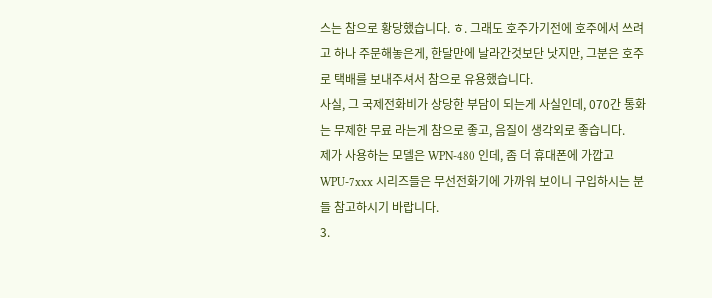스는 참으로 황당했습니다. ㅎ. 그래도 호주가기전에 호주에서 쓰려고 하나 주문해놓은게, 한달만에 날라간것보단 낫지만, 그분은 호주로 택배를 보내주셔서 참으로 유용했습니다.
사실, 그 국제전화비가 상당한 부담이 되는게 사실인데, 070간 통화는 무제한 무료 라는게 참으로 좋고, 음질이 생각외로 좋습니다.
제가 사용하는 모델은 WPN-480 인데, 좀 더 휴대폰에 가깝고 WPU-7xxx 시리즈들은 무선전화기에 가까워 보이니 구입하시는 분들 참고하시기 바랍니다.
3.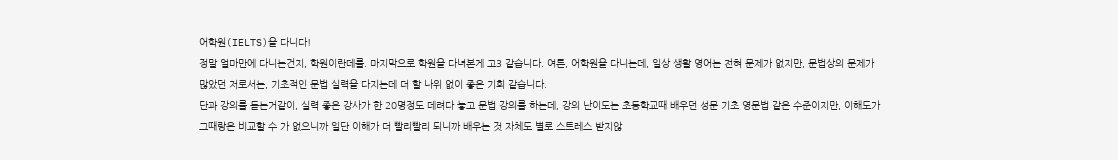어학원(IELTS)을 다니다!
정말 얼마만에 다니는건지, 학원이란데를. 마지막으로 학원을 다녀본게 고3 같습니다. 여튼, 어학원을 다니는데, 일상 생활 영어는 전혀 문제가 없지만, 문법상의 문제가 많았던 저로서는, 기초적인 문법 실력을 다지는데 더 할 나위 없이 좋은 기회 같습니다.
단과 강의를 듣는거같이, 실력 좋은 강사가 한 20명정도 데려다 놓고 문법 강의를 하는데, 강의 난이도는 초등학교때 배우던 성문 기초 영문법 같은 수준이지만, 이해도가 그때랑은 비교할 수 가 없으니까 일단 이해가 더 빨리빨리 되니까 배우는 것 자체도 별로 스트레스 받지않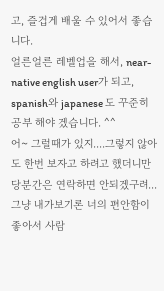고, 즐겁게 배울 수 있어서 좋습니다.
얼른얼른 레벨업을 해서, near-native english user가 되고, spanish와 japanese 도 꾸준히 공부 해야 겠습니다. ^^
어~ 그럴때가 있지....그렇지 않아도 한번 보자고 하려고 했더니만 당분간은 연락하면 안되겠구려...
그냥 내가보기론 너의 편안함이 좋아서 사람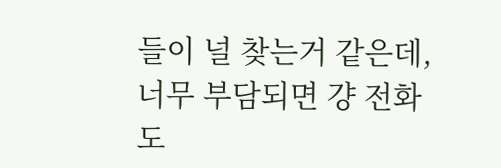들이 널 찾는거 같은데, 너무 부담되면 걍 전화도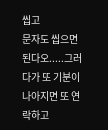씹고
문자도 씹으면 된다오.....그러다가 또 기분이 나아지면 또 연락하고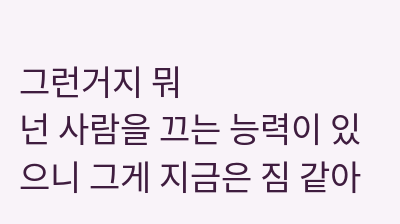그런거지 뭐
넌 사람을 끄는 능력이 있으니 그게 지금은 짐 같아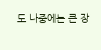도 나중에는 큰 장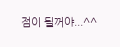점이 될꺼야...^^